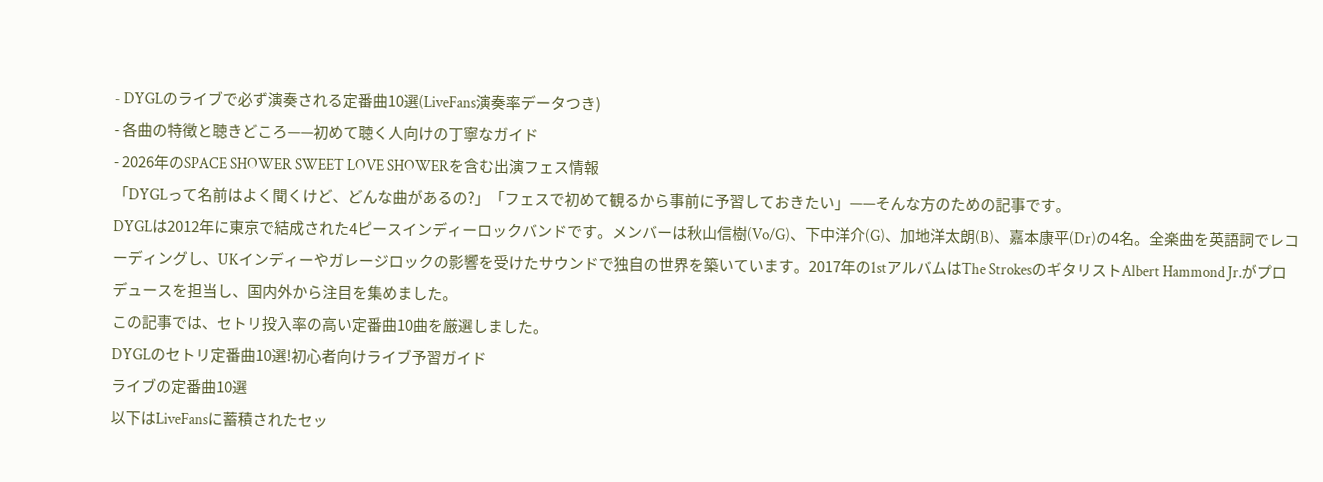- DYGLのライブで必ず演奏される定番曲10選(LiveFans演奏率データつき)
- 各曲の特徴と聴きどころ——初めて聴く人向けの丁寧なガイド
- 2026年のSPACE SHOWER SWEET LOVE SHOWERを含む出演フェス情報
「DYGLって名前はよく聞くけど、どんな曲があるの?」「フェスで初めて観るから事前に予習しておきたい」——そんな方のための記事です。
DYGLは2012年に東京で結成された4ピースインディーロックバンドです。メンバーは秋山信樹(Vo/G)、下中洋介(G)、加地洋太朗(B)、嘉本康平(Dr)の4名。全楽曲を英語詞でレコーディングし、UKインディーやガレージロックの影響を受けたサウンドで独自の世界を築いています。2017年の1stアルバムはThe StrokesのギタリストAlbert Hammond Jr.がプロデュースを担当し、国内外から注目を集めました。
この記事では、セトリ投入率の高い定番曲10曲を厳選しました。
DYGLのセトリ定番曲10選!初心者向けライブ予習ガイド
ライブの定番曲10選
以下はLiveFansに蓄積されたセッ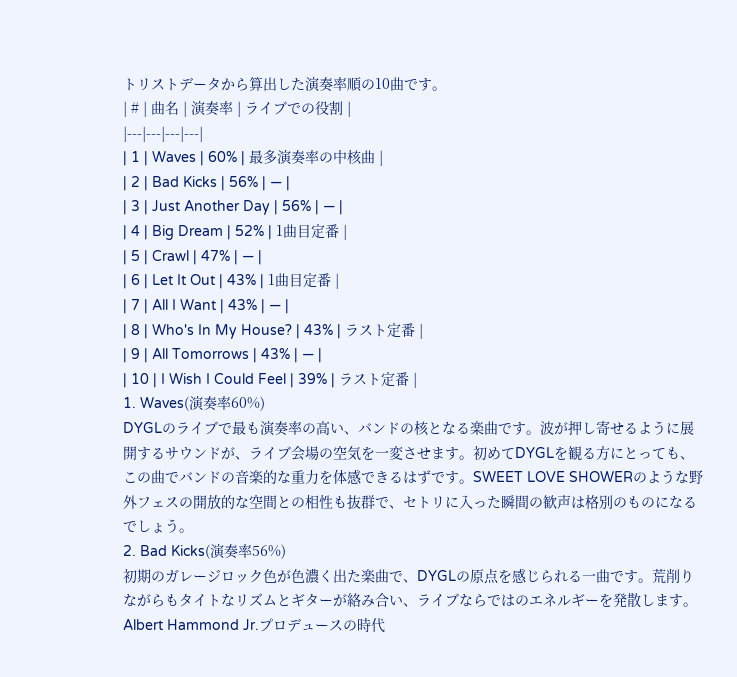トリストデータから算出した演奏率順の10曲です。
| # | 曲名 | 演奏率 | ライブでの役割 |
|---|---|---|---|
| 1 | Waves | 60% | 最多演奏率の中核曲 |
| 2 | Bad Kicks | 56% | — |
| 3 | Just Another Day | 56% | — |
| 4 | Big Dream | 52% | 1曲目定番 |
| 5 | Crawl | 47% | — |
| 6 | Let It Out | 43% | 1曲目定番 |
| 7 | All I Want | 43% | — |
| 8 | Who's In My House? | 43% | ラスト定番 |
| 9 | All Tomorrows | 43% | — |
| 10 | I Wish I Could Feel | 39% | ラスト定番 |
1. Waves(演奏率60%)
DYGLのライブで最も演奏率の高い、バンドの核となる楽曲です。波が押し寄せるように展開するサウンドが、ライブ会場の空気を一変させます。初めてDYGLを観る方にとっても、この曲でバンドの音楽的な重力を体感できるはずです。SWEET LOVE SHOWERのような野外フェスの開放的な空間との相性も抜群で、セトリに入った瞬間の歓声は格別のものになるでしょう。
2. Bad Kicks(演奏率56%)
初期のガレージロック色が色濃く出た楽曲で、DYGLの原点を感じられる一曲です。荒削りながらもタイトなリズムとギターが絡み合い、ライブならではのエネルギーを発散します。Albert Hammond Jr.プロデュースの時代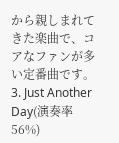から親しまれてきた楽曲で、コアなファンが多い定番曲です。
3. Just Another Day(演奏率56%)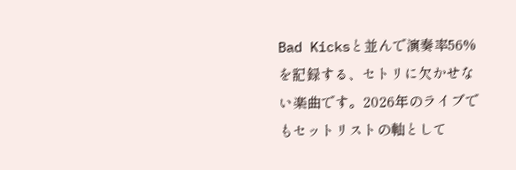Bad Kicksと並んで演奏率56%を記録する、セトリに欠かせない楽曲です。2026年のライブでもセットリストの軸として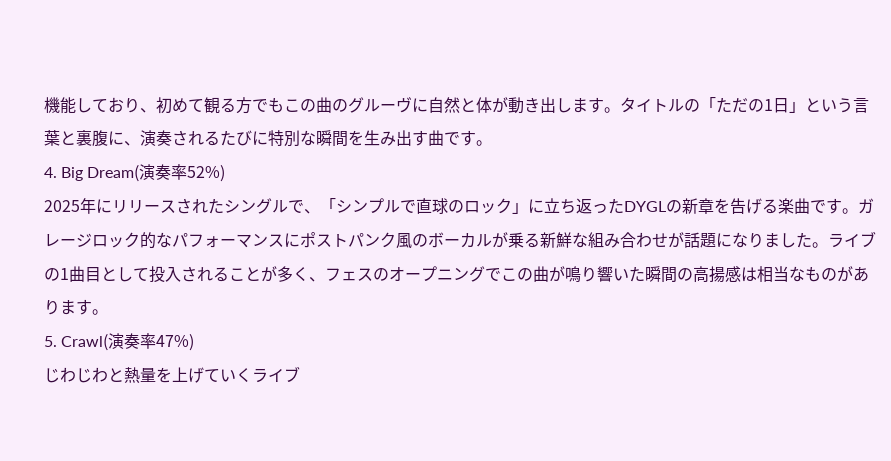機能しており、初めて観る方でもこの曲のグルーヴに自然と体が動き出します。タイトルの「ただの1日」という言葉と裏腹に、演奏されるたびに特別な瞬間を生み出す曲です。
4. Big Dream(演奏率52%)
2025年にリリースされたシングルで、「シンプルで直球のロック」に立ち返ったDYGLの新章を告げる楽曲です。ガレージロック的なパフォーマンスにポストパンク風のボーカルが乗る新鮮な組み合わせが話題になりました。ライブの1曲目として投入されることが多く、フェスのオープニングでこの曲が鳴り響いた瞬間の高揚感は相当なものがあります。
5. Crawl(演奏率47%)
じわじわと熱量を上げていくライブ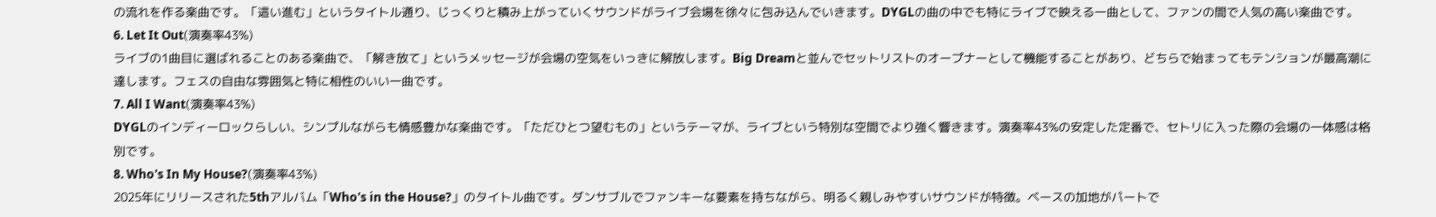の流れを作る楽曲です。「這い進む」というタイトル通り、じっくりと積み上がっていくサウンドがライブ会場を徐々に包み込んでいきます。DYGLの曲の中でも特にライブで映える一曲として、ファンの間で人気の高い楽曲です。
6. Let It Out(演奏率43%)
ライブの1曲目に選ばれることのある楽曲で、「解き放て」というメッセージが会場の空気をいっきに解放します。Big Dreamと並んでセットリストのオープナーとして機能することがあり、どちらで始まってもテンションが最高潮に達します。フェスの自由な雰囲気と特に相性のいい一曲です。
7. All I Want(演奏率43%)
DYGLのインディーロックらしい、シンプルながらも情感豊かな楽曲です。「ただひとつ望むもの」というテーマが、ライブという特別な空間でより強く響きます。演奏率43%の安定した定番で、セトリに入った際の会場の一体感は格別です。
8. Who's In My House?(演奏率43%)
2025年にリリースされた5thアルバム「Who's in the House?」のタイトル曲です。ダンサブルでファンキーな要素を持ちながら、明るく親しみやすいサウンドが特徴。ベースの加地がパートで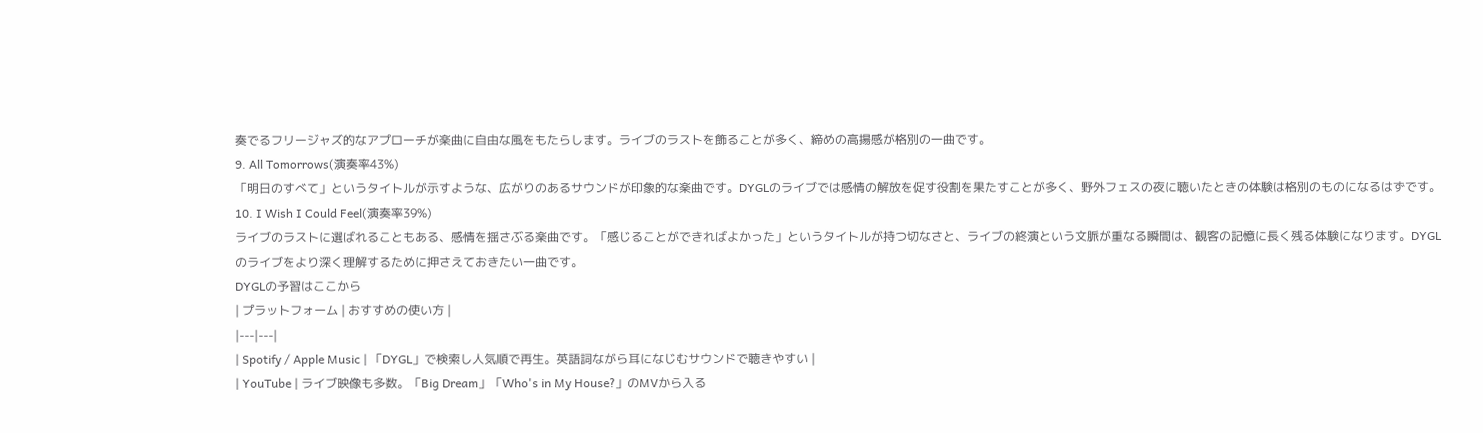奏でるフリージャズ的なアプローチが楽曲に自由な風をもたらします。ライブのラストを飾ることが多く、締めの高揚感が格別の一曲です。
9. All Tomorrows(演奏率43%)
「明日のすべて」というタイトルが示すような、広がりのあるサウンドが印象的な楽曲です。DYGLのライブでは感情の解放を促す役割を果たすことが多く、野外フェスの夜に聴いたときの体験は格別のものになるはずです。
10. I Wish I Could Feel(演奏率39%)
ライブのラストに選ばれることもある、感情を揺さぶる楽曲です。「感じることができればよかった」というタイトルが持つ切なさと、ライブの終演という文脈が重なる瞬間は、観客の記憶に長く残る体験になります。DYGLのライブをより深く理解するために押さえておきたい一曲です。
DYGLの予習はここから
| プラットフォーム | おすすめの使い方 |
|---|---|
| Spotify / Apple Music | 「DYGL」で検索し人気順で再生。英語詞ながら耳になじむサウンドで聴きやすい |
| YouTube | ライブ映像も多数。「Big Dream」「Who's in My House?」のMVから入る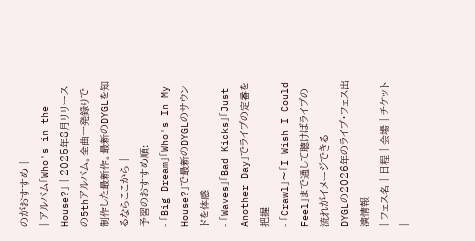のがおすすめ |
| アルバム「Who's in the House?」 | 2025年8月リリースの5thアルバム。全曲一発録りで制作した最新作。最新のDYGLを知るならここから |
予習のおすすめ順:
- 「Big Dream」「Who's In My House?」で最新のDYGLのサウンドを体感
- 「Waves」「Bad Kicks」「Just Another Day」でライブの定番を把握
- 「Crawl」〜「I Wish I Could Feel」まで通して聴けばライブの流れがイメージできる
DYGLの2026年のライブ・フェス出演情報
| フェス名 | 日程 | 会場 | チケット |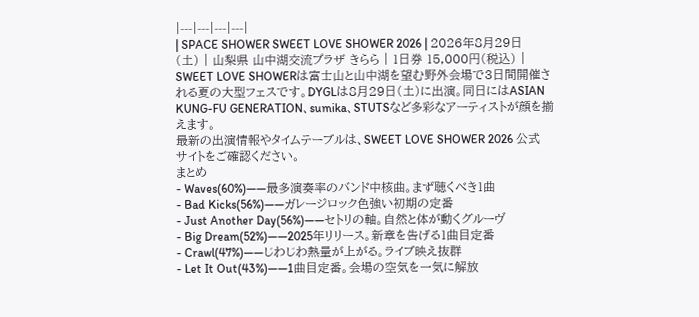|---|---|---|---|
| SPACE SHOWER SWEET LOVE SHOWER 2026 | 2026年8月29日(土) | 山梨県 山中湖交流プラザ きらら | 1日券 15,000円(税込) |
SWEET LOVE SHOWERは富士山と山中湖を望む野外会場で3日間開催される夏の大型フェスです。DYGLは8月29日(土)に出演。同日にはASIAN KUNG-FU GENERATION、sumika、STUTSなど多彩なアーティストが顔を揃えます。
最新の出演情報やタイムテーブルは、SWEET LOVE SHOWER 2026 公式サイトをご確認ください。
まとめ
- Waves(60%)——最多演奏率のバンド中核曲。まず聴くべき1曲
- Bad Kicks(56%)——ガレージロック色強い初期の定番
- Just Another Day(56%)——セトリの軸。自然と体が動くグルーヴ
- Big Dream(52%)——2025年リリース。新章を告げる1曲目定番
- Crawl(47%)——じわじわ熱量が上がる。ライブ映え抜群
- Let It Out(43%)——1曲目定番。会場の空気を一気に解放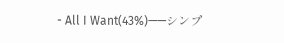- All I Want(43%)——シンプ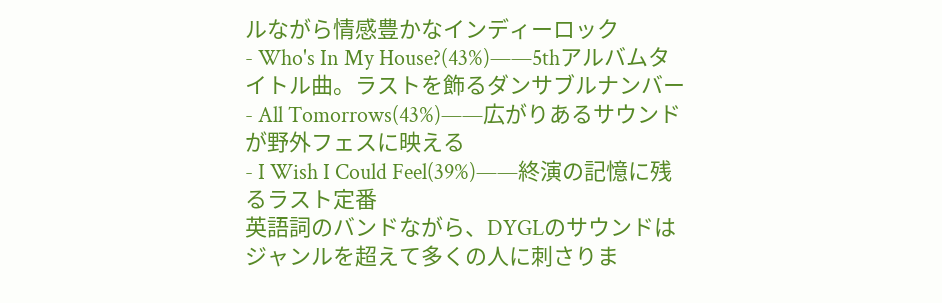ルながら情感豊かなインディーロック
- Who's In My House?(43%)——5thアルバムタイトル曲。ラストを飾るダンサブルナンバー
- All Tomorrows(43%)——広がりあるサウンドが野外フェスに映える
- I Wish I Could Feel(39%)——終演の記憶に残るラスト定番
英語詞のバンドながら、DYGLのサウンドはジャンルを超えて多くの人に刺さりま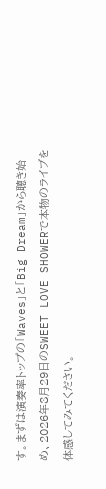す。まずは演奏率トップの「Waves」と「Big Dream」から聴き始め、2026年8月29日のSWEET LOVE SHOWERで本物のライブを体感してみてください。